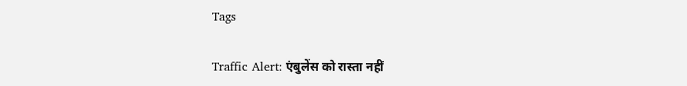Tags

Traffic Alert: एंबुलेंस को रास्ता नहीं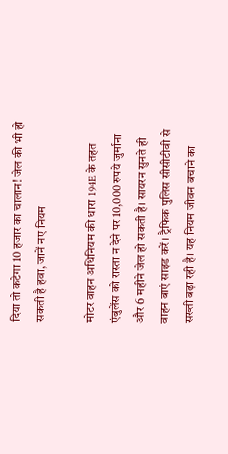दिया तो कटेगा 10 हजार का चालान! जेल की भी हो सकती है हवा, जानें नए नियम

मोटर वाहन अधिनियम की धारा 194E के तहत एंबुलेंस को रास्ता न देने पर 10,000 रुपये जुर्माना और 6 महीने जेल हो सकती है। सायरन सुनते ही वाहन बाएं साइड करें। ट्रैफिक पुलिस सीसीटीवी से सख्ती बढ़ा रही है। यह नियम जीवन बचाने का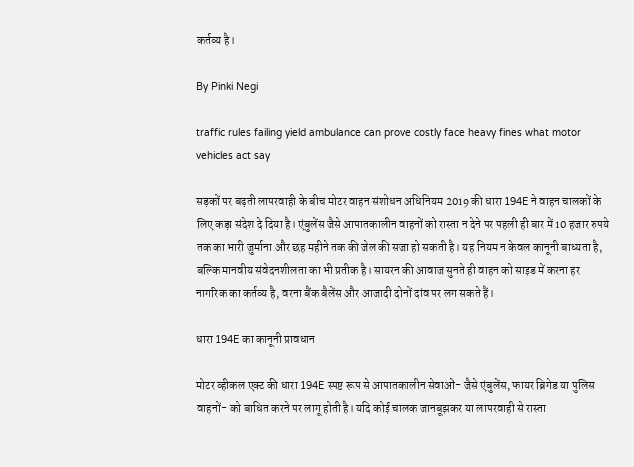कर्तव्य है।

By Pinki Negi

traffic rules failing yield ambulance can prove costly face heavy fines what motor vehicles act say

सड़कों पर बढ़ती लापरवाही के बीच मोटर वाहन संशोधन अधिनियम 2019 की धारा 194E ने वाहन चालकों के लिए कड़ा संदेश दे दिया है। एंबुलेंस जैसे आपातकालीन वाहनों को रास्ता न देने पर पहली ही बार में 10 हजार रुपये तक का भारी जुर्माना और छह महीने तक की जेल की सजा हो सकती है। यह नियम न केवल कानूनी बाध्यता है, बल्कि मानवीय संवेदनशीलता का भी प्रतीक है। सायरन की आवाज सुनते ही वाहन को साइड में करना हर नागरिक का कर्तव्य है, वरना बैंक बैलेंस और आजादी दोनों दांव पर लग सकते हैं।

धारा 194E का कानूनी प्रावधान

मोटर व्हीकल एक्ट की धारा 194E स्पष्ट रूप से आपातकालीन सेवाओं- जैसे एंबुलेंस, फायर ब्रिगेड या पुलिस वाहनों- को बाधित करने पर लागू होती है। यदि कोई चालक जानबूझकर या लापरवाही से रास्ता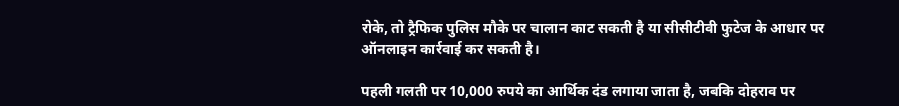रोके, तो ट्रैफिक पुलिस मौके पर चालान काट सकती है या सीसीटीवी फुटेज के आधार पर ऑनलाइन कार्रवाई कर सकती है।

पहली गलती पर 10,000 रुपये का आर्थिक दंड लगाया जाता है, जबकि दोहराव पर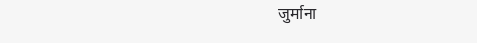जुर्माना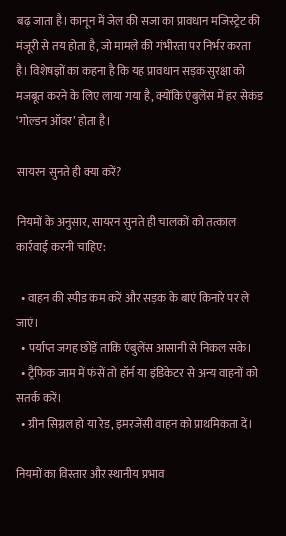बढ़ जाता है। कानून में जेल की सजा का प्रावधान मजिस्ट्रेट की मंजूरी से तय होता है, जो मामले की गंभीरता पर निर्भर करता है। विशेषज्ञों का कहना है कि यह प्रावधान सड़क सुरक्षा को मजबूत करने के लिए लाया गया है, क्योंकि एंबुलेंस में हर सेकंड ‘गोल्डन ऑवर’ होता है।

सायरन सुनते ही क्या करें?

नियमों के अनुसार, सायरन सुनते ही चालकों को तत्काल कार्रवाई करनी चाहिए:

  • वाहन की स्पीड कम करें और सड़क के बाएं किनारे पर ले जाएं।
  • पर्याप्त जगह छोड़ें ताकि एंबुलेंस आसानी से निकल सके।
  • ट्रैफिक जाम में फंसें तो हॉर्न या इंडिकेटर से अन्य वाहनों को सतर्क करें।
  • ग्रीन सिग्नल हो या रेड, इमरजेंसी वाहन को प्राथमिकता दें।

नियमों का विस्तार और स्थानीय प्रभाव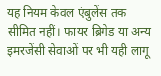यह नियम केवल एंबुलेंस तक सीमित नहीं। फायर ब्रिगेड या अन्य इमरजेंसी सेवाओं पर भी यही लागू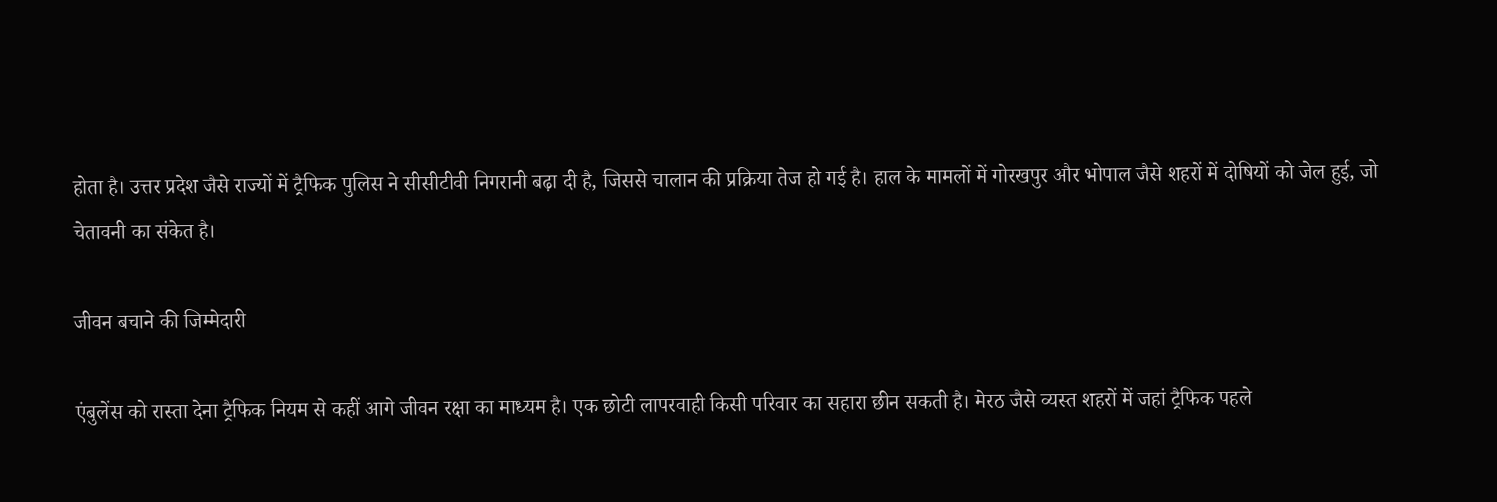होता है। उत्तर प्रदेश जैसे राज्यों में ट्रैफिक पुलिस ने सीसीटीवी निगरानी बढ़ा दी है, जिससे चालान की प्रक्रिया तेज हो गई है। हाल के मामलों में गोरखपुर और भोपाल जैसे शहरों में दोषियों को जेल हुई, जो चेतावनी का संकेत है।

जीवन बचाने की जिम्मेदारी

एंबुलेंस को रास्ता देना ट्रैफिक नियम से कहीं आगे जीवन रक्षा का माध्यम है। एक छोटी लापरवाही किसी परिवार का सहारा छीन सकती है। मेरठ जैसे व्यस्त शहरों में जहां ट्रैफिक पहले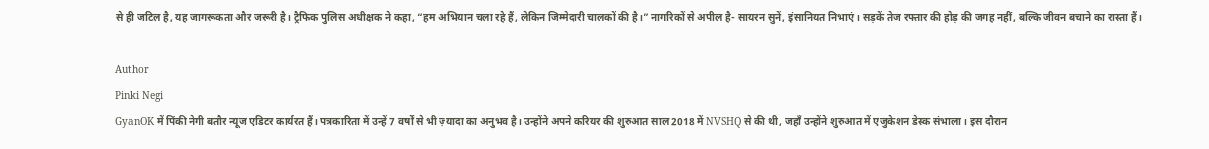से ही जटिल है, यह जागरूकता और जरूरी है। ट्रैफिक पुलिस अधीक्षक ने कहा, “हम अभियान चला रहे हैं, लेकिन जिम्मेदारी चालकों की है।” नागरिकों से अपील है- सायरन सुनें, इंसानियत निभाएं। सड़कें तेज रफ्तार की होड़ की जगह नहीं, बल्कि जीवन बचाने का रास्ता हैं।

Author
Pinki Negi
GyanOK में पिंकी नेगी बतौर न्यूज एडिटर कार्यरत हैं। पत्रकारिता में उन्हें 7 वर्षों से भी ज़्यादा का अनुभव है। उन्होंने अपने करियर की शुरुआत साल 2018 में NVSHQ से की थी, जहाँ उन्होंने शुरुआत में एजुकेशन डेस्क संभाला। इस दौरान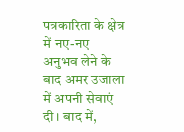पत्रकारिता के क्षेत्र में नए-नए अनुभव लेने के बाद अमर उजाला में अपनी सेवाएं दी। बाद में,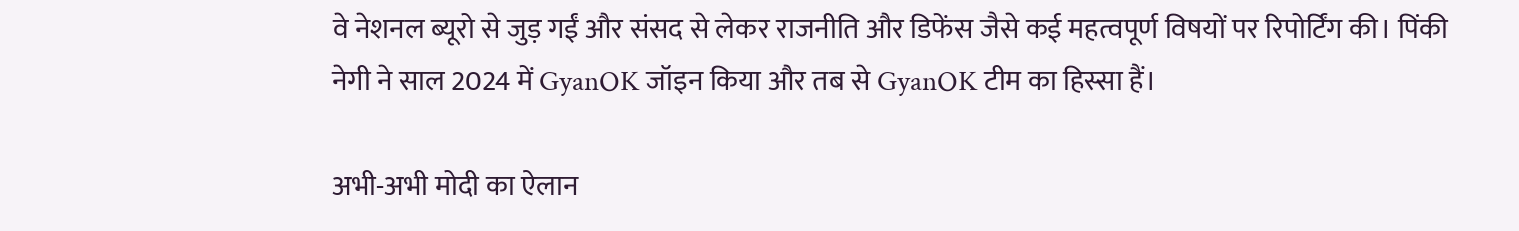वे नेशनल ब्यूरो से जुड़ गईं और संसद से लेकर राजनीति और डिफेंस जैसे कई महत्वपूर्ण विषयों पर रिपोर्टिंग की। पिंकी नेगी ने साल 2024 में GyanOK जॉइन किया और तब से GyanOK टीम का हिस्सा हैं।

अभी-अभी मोदी का ऐलान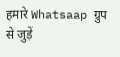हमारे Whatsaap ग्रुप से जुड़ें